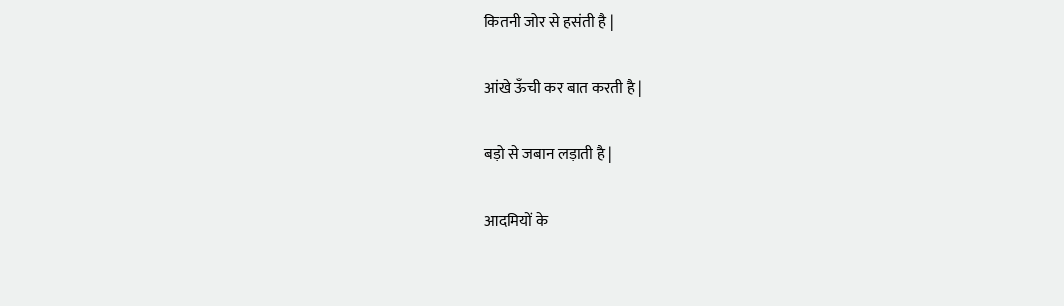कितनी जोर से हसंती है |

आंखे ऊँची कर बात करती है |

बड़ो से जबान लड़ाती है |

आदमियों के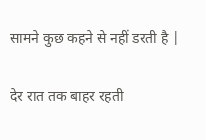सामने कुछ कहने से नहीं डरती है |

देर रात तक बाहर रहती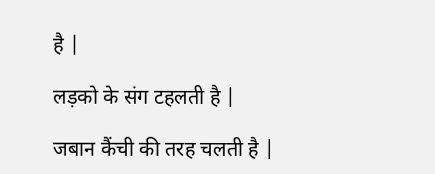है |

लड़को के संग टहलती है |

जबान कैंची की तरह चलती है |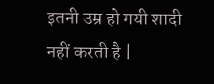इतनी उम्र हो गयी शादी नहीं करती है |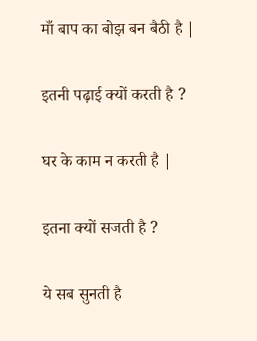माँ बाप का बोझ बन बैठी है |

इतनी पढ़ाई क्यों करती है ?

घर के काम न करती है |

इतना क्यों सजती है ?

ये सब सुनती है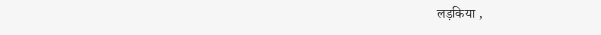लड़किया ,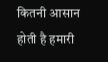कितनी आसान होती है हमारी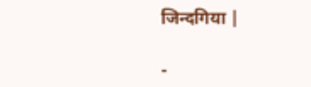जिन्दगिया |

-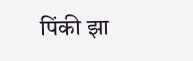पिंकी झा